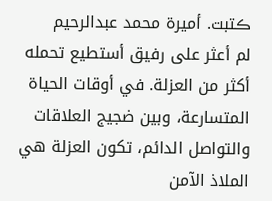ڪتبت. أميرة محمد عبدالرحيم
لم أعثر على رفيق أستطيع تحمله أكثر من العزلة. في أوقات الحياة المتسارعة، وبين ضجيج العلاقات والتواصل الدائم، تكون العزلة هي الملاذ الآمن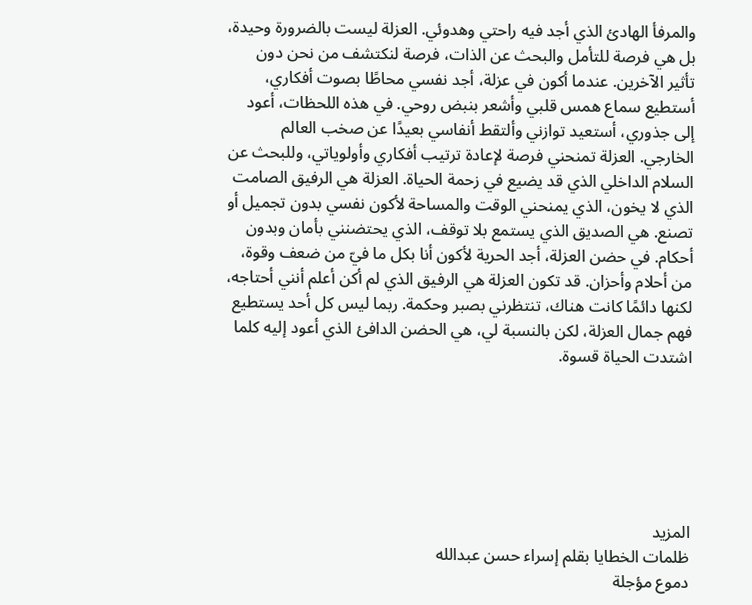والمرفأ الهادئ الذي أجد فيه راحتي وهدوئي. العزلة ليست بالضرورة وحيدة، بل هي فرصة للتأمل والبحث عن الذات، فرصة لنكتشف من نحن دون تأثير الآخرين. عندما أكون في عزلة، أجد نفسي محاطًا بصوت أفكاري، أستطيع سماع همس قلبي وأشعر بنبض روحي. في هذه اللحظات، أعود إلى جذوري، أستعيد توازني وألتقط أنفاسي بعيدًا عن صخب العالم الخارجي. العزلة تمنحني فرصة لإعادة ترتيب أفكاري وأولوياتي، وللبحث عن السلام الداخلي الذي قد يضيع في زحمة الحياة. العزلة هي الرفيق الصامت الذي لا يخون، الذي يمنحني الوقت والمساحة لأكون نفسي بدون تجميل أو تصنع. هي الصديق الذي يستمع بلا توقف، الذي يحتضنني بأمان وبدون أحكام. في حضن العزلة، أجد الحرية لأكون أنا بكل ما فيّ من ضعف وقوة، من أحلام وأحزان. قد تكون العزلة هي الرفيق الذي لم أكن أعلم أنني أحتاجه، لكنها دائمًا كانت هناك، تنتظرني بصبر وحكمة. ربما ليس كل أحد يستطيع فهم جمال العزلة، لكن بالنسبة لي، هي الحضن الدافئ الذي أعود إليه كلما اشتدت الحياة قسوة.






المزيد
ظلمات الخطايا بقلم إسراء حسن عبدالله
دموع مؤجلة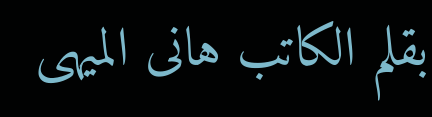بقلم الكاتب هانى الميهى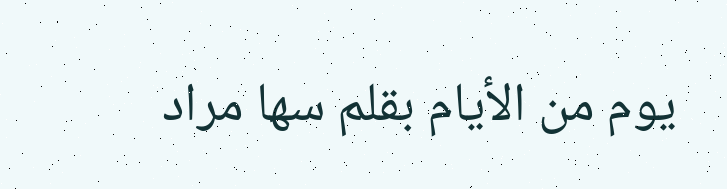يوم من الأيام بقلم سها مراد